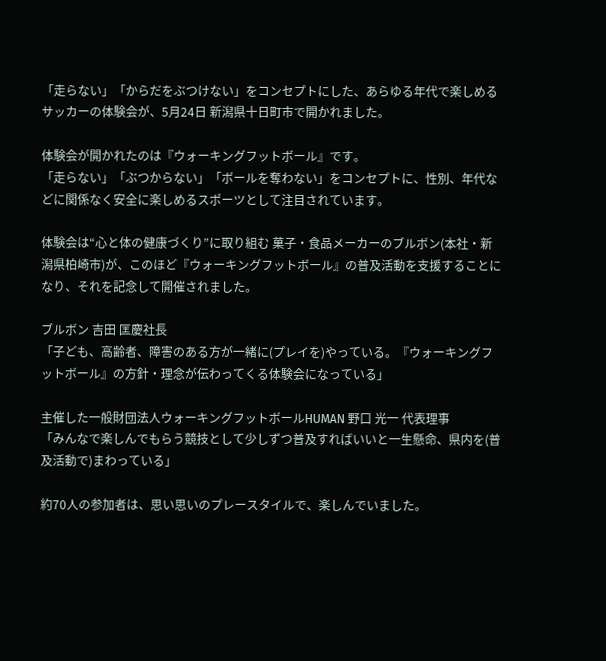「走らない」「からだをぶつけない」をコンセプトにした、あらゆる年代で楽しめるサッカーの体験会が、5月24日 新潟県十日町市で開かれました。

体験会が開かれたのは『ウォーキングフットボール』です。
「走らない」「ぶつからない」「ボールを奪わない」をコンセプトに、性別、年代などに関係なく安全に楽しめるスポーツとして注目されています。

体験会は“心と体の健康づくり”に取り組む 菓子・食品メーカーのブルボン(本社・新潟県柏崎市)が、このほど『ウォーキングフットボール』の普及活動を支援することになり、それを記念して開催されました。

ブルボン 吉田 匡慶社長
「子ども、高齢者、障害のある方が一緒に(プレイを)やっている。『ウォーキングフットボール』の方針・理念が伝わってくる体験会になっている」

主催した一般財団法人ウォーキングフットボールHUMAN 野口 光一 代表理事
「みんなで楽しんでもらう競技として少しずつ普及すればいいと一生懸命、県内を(普及活動で)まわっている」

約70人の参加者は、思い思いのプレースタイルで、楽しんでいました。